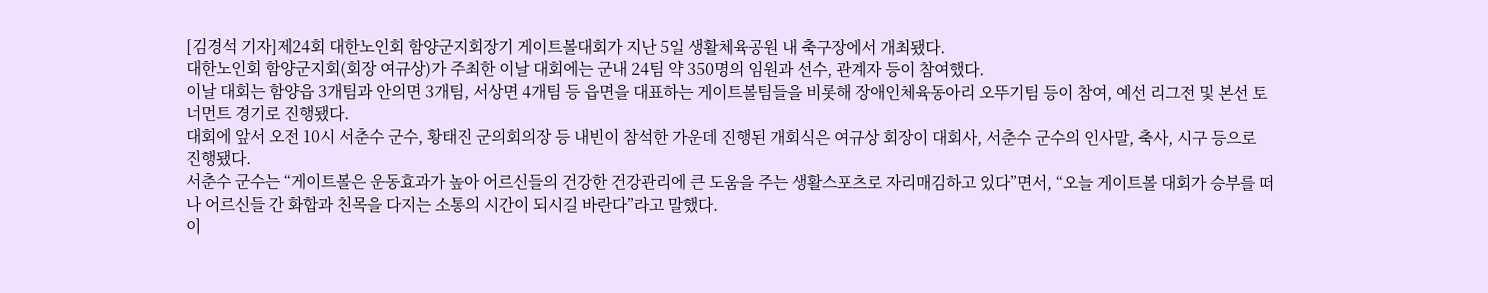[김경석 기자]제24회 대한노인회 함양군지회장기 게이트볼대회가 지난 5일 생활체육공원 내 축구장에서 개최됐다.
대한노인회 함양군지회(회장 여규상)가 주최한 이날 대회에는 군내 24팀 약 350명의 임원과 선수, 관계자 등이 참여했다.
이날 대회는 함양읍 3개팀과 안의면 3개팀, 서상면 4개팀 등 읍면을 대표하는 게이트볼팀들을 비롯해 장애인체육동아리 오뚜기팀 등이 참여, 예선 리그전 및 본선 토너먼트 경기로 진행됐다.
대회에 앞서 오전 10시 서춘수 군수, 황태진 군의회의장 등 내빈이 참석한 가운데 진행된 개회식은 여규상 회장이 대회사, 서춘수 군수의 인사말, 축사, 시구 등으로 진행됐다.
서춘수 군수는 “게이트볼은 운동효과가 높아 어르신들의 건강한 건강관리에 큰 도움을 주는 생활스포츠로 자리매김하고 있다”면서, “오늘 게이트볼 대회가 승부를 떠나 어르신들 간 화합과 친목을 다지는 소통의 시간이 되시길 바란다”라고 말했다.
이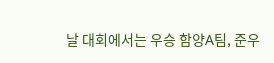날 대회에서는 우승 함양A팀, 준우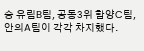승 유림B팀, 공동3위 함양C팀, 안의A팀이 각각 차지했다.